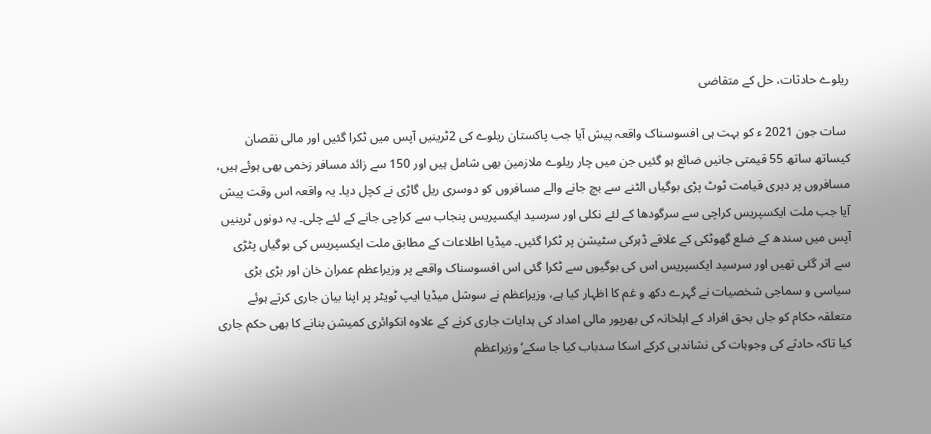ریلوے حادثات، حل کے متقاضی

 سات جون 2021 ء کو بہت ہی افسوسناک واقعہ پیش آیا جب پاکستان ریلوے کی 2ٹرینیں آپس میں ٹکرا گئیں اور مالی نقصان کیساتھ ساتھ 55 قیمتی جانیں ضائع ہو گئیں جن میں چار ریلوے ملازمین بھی شامل ہیں اور 150 سے زائد مسافر زخمی بھی ہوئے ہیں، مسافروں پر دہری قیامت ٹوٹ پڑی بوگیاں الٹنے سے بچ جانے والے مسافروں کو دوسری ریل گاڑی نے کچل دیا۔ یہ واقعہ اس وقت پیش آیا جب ملت ایکسپریس کراچی سے سرگودھا کے لئے نکلی اور سرسید ایکسپریس پنجاب سے کراچی جانے کے لئے چلی۔ یہ دونوں ٹرینیں آپس میں سندھ کے ضلع گھوٹکی کے علاقے ڈہرکی سٹیشن پر ٹکرا گئیں۔ میڈیا اطلاعات کے مطابق ملت ایکسپریس کی بوگیاں پٹڑی سے اتر گئی تھیں اور سرسید ایکسپریس اس کی بوگیوں سے ٹکرا گئی اس افسوسناک واقعے پر وزیراعظم عمران خان اور بڑی بڑی سیاسی و سماجی شخصیات نے گہرے دکھ و غم کا اظہار کیا ہے، وزیراعظم نے سوشل میڈیا ایپ ٹویٹر پر اپنا بیان جاری کرتے ہوئے متعلقہ حکام کو جاں بحق افراد کے اہلخانہ کی بھرپور مالی امداد کی ہدایات جاری کرنے کے علاوہ انکوائری کمیشن بنانے کا بھی حکم جاری کیا تاکہ حادثے کی وجوہات کی نشاندہی کرکے اسکا سدباب کیا جا سکے‘وزیراعظم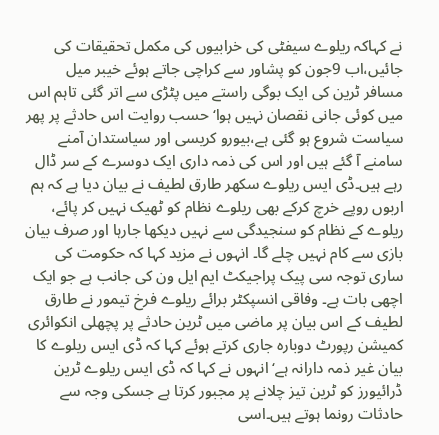نے کہاکہ ریلوے سیفٹی کی خرابیوں کی مکمل تحقیقات کی جائیں،اب 9جون کو پشاور سے کراچی جاتے ہوئے خیبر میل مسافر ٹرین کی ایک بوگی راستے میں پٹڑی سے اتر گئی تاہم اس میں کوئی جانی نقصان نہیں ہوا‘حسب روایت اس حادثے پر پھر سیاست شروع ہو گئی ہے،بیورو کریسی اور سیاستدان آمنے سامنے آ گئے ہیں اور اس کی ذمہ داری ایک دوسرے کے سر ڈال رہے ہیں۔ڈی ایس ریلوے سکھر طارق لطیف نے بیان دیا ہے کہ ہم اربوں روپے خرچ کرکے بھی ریلوے نظام کو ٹھیک نہیں کر پائے، ریلوے کے نظام کو سنجیدگی سے نہیں دیکھا جارہا اور صرف بیان بازی سے کام نہیں چلے گا۔ انہوں نے مزید کہا کہ حکومت کی ساری توجہ سی پیک پراجیکٹ ایم ایل ون کی جانب ہے جو ایک اچھی بات ہے۔ وفاقی انسپکٹر برائے ریلوے فرخ تیمور نے طارق لطیف کے اس بیان پر ماضی میں ٹرین حادثے پر پچھلی انکوائری کمیشن رپورٹ دوبارہ جاری کرتے ہوئے کہا کہ ڈی ایس ریلوے کا بیان غیر ذمہ دارانہ ہے‘ انہوں نے کہا کہ ڈی ایس ریلوے ٹرین ڈرائیورز کو ٹرین تیز چلانے پر مجبور کرتا ہے جسکی وجہ سے حادثات رونما ہوتے ہیں۔اسی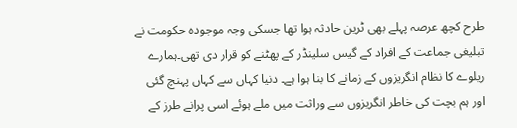طرح کچھ عرصہ پہلے بھی ٹرین حادثہ ہوا تھا جسکی وجہ موجودہ حکومت نے تبلیغی جماعت کے افراد کے گیس سلینڈر کے پھٹنے کو قرار دی تھی۔ہمارے ریلوے کا نظام انگریزوں کے زمانے کا بنا ہوا ہے۔ دنیا کہاں سے کہاں پہنچ گئی اور ہم بچت کی خاطر انگریزوں سے وراثت میں ملے ہوئے اسی پرانے طرز کے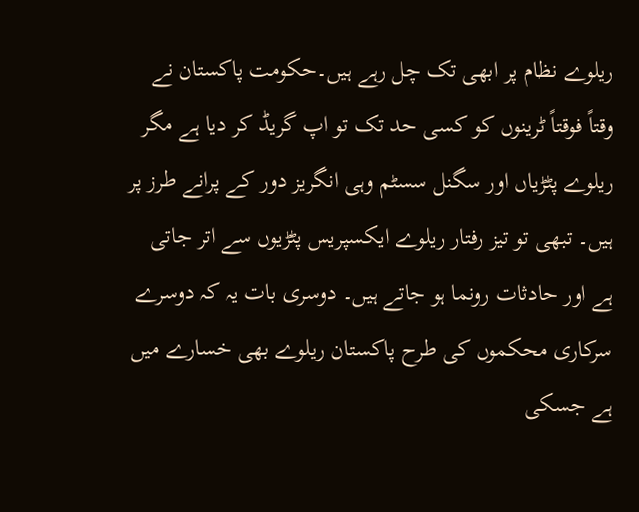ریلوے نظام پر ابھی تک چل رہے ہیں۔حکومت پاکستان نے وقتاً فوقتاً ٹرینوں کو کسی حد تک تو اپ گریڈ کر دیا ہے مگر ریلوے پٹڑیاں اور سگنل سسٹم وہی انگریز دور کے پرانے طرز پر ہیں۔ تبھی تو تیز رفتار ریلوے ایکسپریس پٹڑیوں سے اتر جاتی ہے اور حادثات رونما ہو جاتے ہیں۔ دوسری بات یہ کہ دوسرے سرکاری محکموں کی طرح پاکستان ریلوے بھی خسارے میں ہے جسکی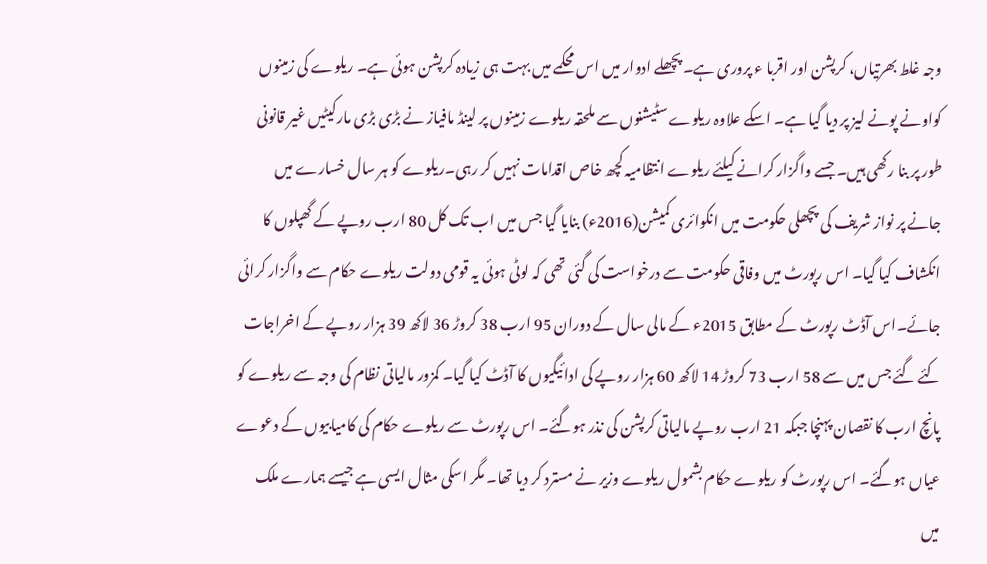وجہ غلط بھرتیاں، کرپشن اور اقربا ء پروری ہے۔ پچھلے ادوار میں اس محکمے میں بہت ہی زیادہ کرپشن ہوئی ہے۔ ریلوے کی زمینوں کواونے پونے لیز پر دیا گیا ہے۔ اسکے علاوہ ریلوے سٹیشنوں سے ملحقہ ریلوے زمینوں پر لینڈ مافیاز نے بڑی بڑی مارکیٹیں غیر قانونی طور پر بنا رکھی ہیں۔ جسے واگزار کرانے کیلئے ریلوے انتظامیہ کچھ خاص اقدامات نہیں کر رہی۔ریلوے کو ہر سال خسارے میں جانے پر نواز شریف کی پچھلی حکومت میں انکوائری کمیشن(2016ء) بنایا گیا جس میں اب تک کل 80 ارب روپے کے گھپلوں کا انکشاف کیا گیا۔ اس رپورٹ میں وفاقی حکومت سے درخواست کی گئی تھی کہ لوٹی ہوئی یہ قومی دولت ریلوے حکام سے واگزار کرائی جائے۔اس آڈٹ رپورٹ کے مطابق 2015ء کے مالی سال کے دوران 95 ارب 38 کروڑ 36 لاکھ 39 ہزار روپے کے اخراجات کئے گئے جس میں سے 58 ارب 73 کروڑ 14 لاکھ 60 ہزار روپے کی ادائیگیوں کا آڈٹ کیا گیا۔ کمزور مالیاتی نظام کی وجہ سے ریلوے کو پانچ ارب کا نقصان پہنچا جبکہ 21 ارب روپے مالیاتی کرپشن کی نذر ہوگئے۔ اس رپورٹ سے ریلوے حکام کی کامیابیوں کے دعوے عیاں ہوگئے۔ اس رپورٹ کو ریلوے حکام بشمول ریلوے وزیر نے مسترد کر دیا تھا۔ مگر اسکی مثال ایسی ہے جیسے ہمارے ملک میں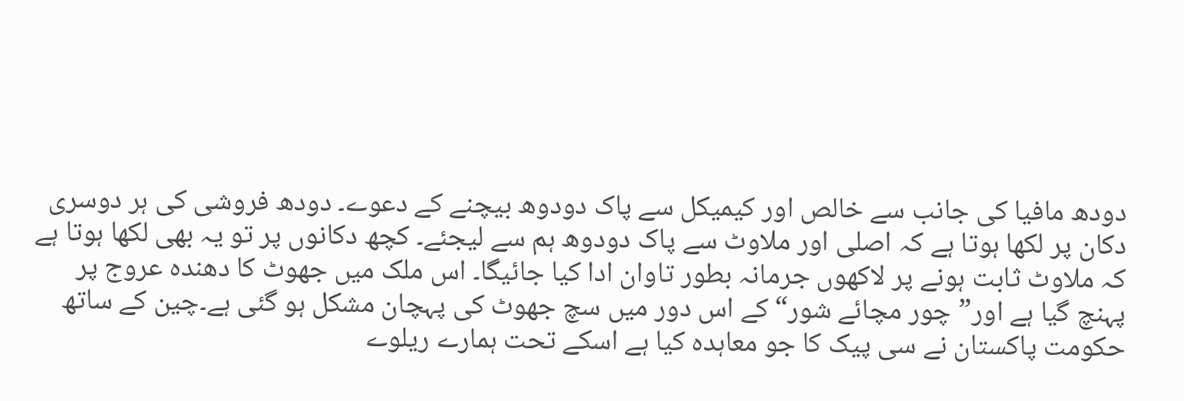دودھ مافیا کی جانب سے خالص اور کیمیکل سے پاک دودوھ بیچنے کے دعوے۔ دودھ فروشی کی ہر دوسری دکان پر لکھا ہوتا ہے کہ اصلی اور ملاوٹ سے پاک دودوھ ہم سے لیجئے۔ کچھ دکانوں پر تو یہ بھی لکھا ہوتا ہے کہ ملاوٹ ثابت ہونے پر لاکھوں جرمانہ بطور تاوان ادا کیا جائیگا۔ اس ملک میں جھوٹ کا دھندہ عروج پر پہنچ گیا ہے اور”چور مچائے شور“کے اس دور میں سچ جھوٹ کی پہچان مشکل ہو گئی ہے۔چین کے ساتھ حکومت پاکستان نے سی پیک کا جو معاہدہ کیا ہے اسکے تحت ہمارے ریلوے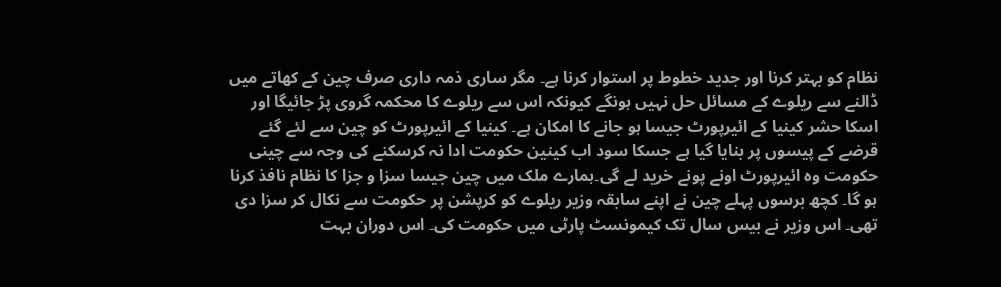نظام کو بہتر کرنا اور جدید خطوط پر استوار کرنا ہے۔ مگر ساری ذمہ داری صرف چین کے کھاتے میں ڈالنے سے ریلوے کے مسائل حل نہیں ہونگے کیونکہ اس سے ریلوے کا محکمہ گروی پڑ جائیگا اور اسکا حشر کینیا کے ائیرپورٹ جیسا ہو جانے کا امکان ہے۔ کینیا کے ائیرپورٹ کو چین سے لئے گئے قرضے کے پیسوں پر بنایا گیا ہے جسکا سود اب کینین حکومت ادا نہ کرسکنے کی وجہ سے چینی حکومت وہ ائیرپورٹ اونے پونے خرید لے گی۔ہمارے ملک میں چین جیسا سزا و جزا کا نظام نافذ کرنا ہو گا۔ کچھ برسوں پہلے چین نے اپنے سابقہ وزیر ریلوے کو کرپشن پر حکومت سے نکال کر سزا دی تھی۔ اس وزیر نے بیس سال تک کیمونسٹ پارٹی میں حکومت کی۔ اس دوران بہت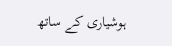ہوشیاری کے ساتھ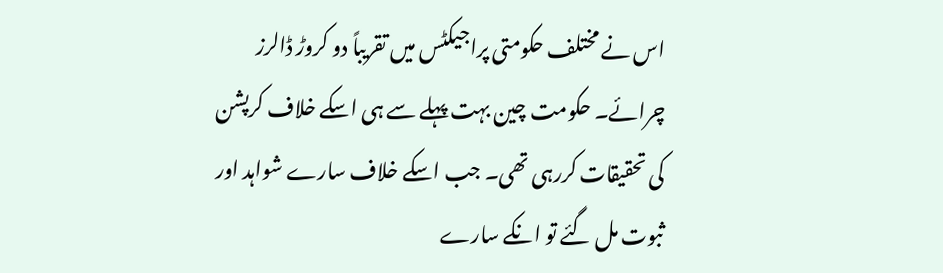اس نے مختلف حکومتی پراجیکٹس میں تقریباً دو کروڑ ڈالرز چرائے۔ حکومت چین بہت پہلے سے ہی اسکے خلاف کرپشن کی تحقیقات کررہی تھی۔ جب اسکے خلاف سارے شواہد اور ثبوت مل گئے تو انکے سارے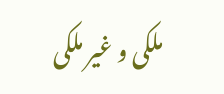ملکی و غیر ملکی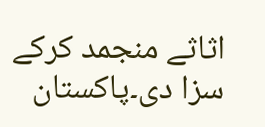اثاثے منجمد کرکے سزا دی۔پاکستان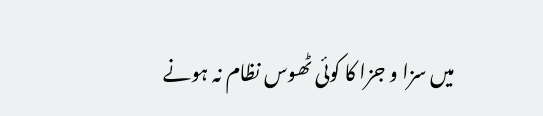میں سزا و جزا کا کوئی ٹھوس نظام نہ ہونے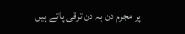پر مجرم دن بہ دن ترقی پاتے ہیں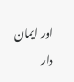اور ایمان دار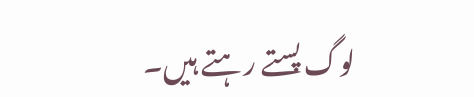لوگ پستے رہتے ہیں۔